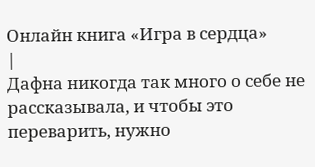Онлайн книга «Игра в сердца»
|
Дафна никогда так много о себе не рассказывала, и чтобы это переварить, нужно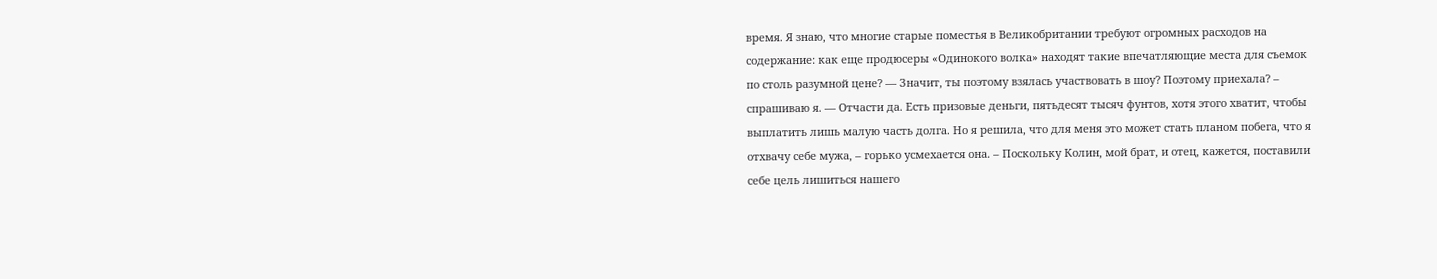время. Я знаю, что многие старые поместья в Великобритании требуют огромных расходов на содержание: как еще продюсеры «Одинокого волка» находят такие впечатляющие места для съемок по столь разумной цене? — Значит, ты поэтому взялась участвовать в шоу? Поэтому приехала? – спрашиваю я. — Отчасти да. Есть призовые деньги, пятьдесят тысяч фунтов, хотя этого хватит, чтобы выплатить лишь малую часть долга. Но я решила, что для меня это может стать планом побега, что я отхвачу себе мужа, – горько усмехается она. – Поскольку Колин, мой брат, и отец, кажется, поставили себе цель лишиться нашего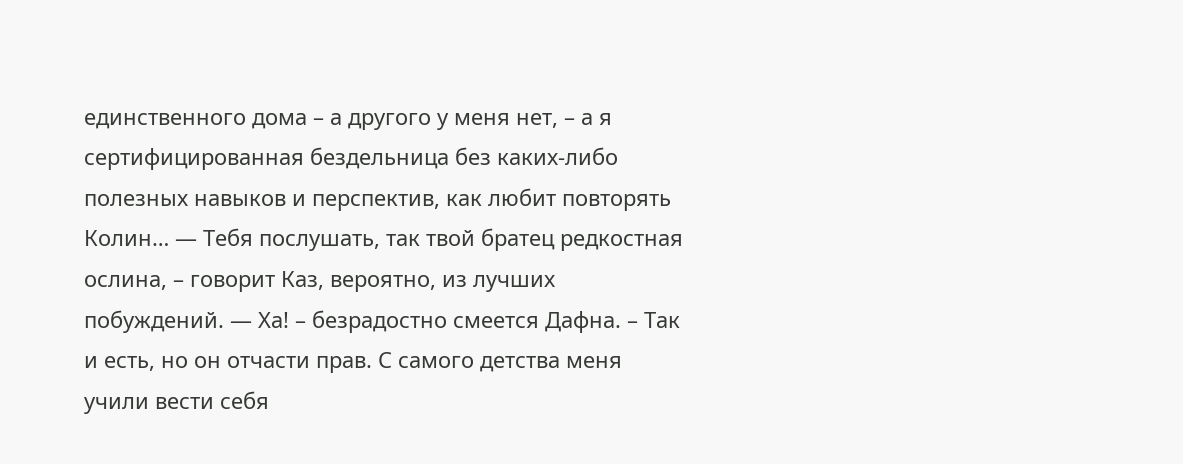единственного дома – а другого у меня нет, – а я сертифицированная бездельница без каких-либо полезных навыков и перспектив, как любит повторять Колин… — Тебя послушать, так твой братец редкостная ослина, – говорит Каз, вероятно, из лучших побуждений. — Ха! – безрадостно смеется Дафна. – Так и есть, но он отчасти прав. С самого детства меня учили вести себя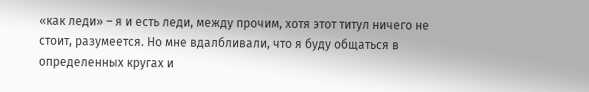«как леди» – я и есть леди, между прочим, хотя этот титул ничего не стоит, разумеется. Но мне вдалбливали, что я буду общаться в определенных кругах и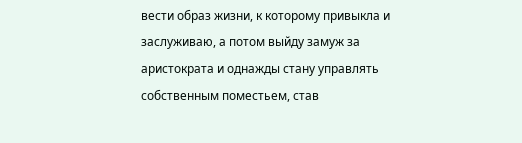вести образ жизни, к которому привыкла и заслуживаю, а потом выйду замуж за аристократа и однажды стану управлять собственным поместьем, став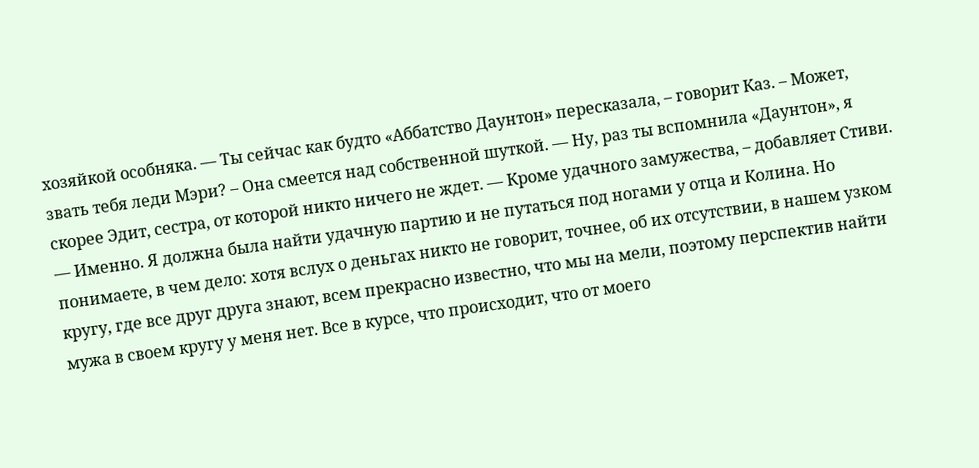хозяйкой особняка. — Ты сейчас как будто «Аббатство Даунтон» пересказала, – говорит Каз. – Может, звать тебя леди Мэри? – Она смеется над собственной шуткой. — Ну, раз ты вспомнила «Даунтон», я скорее Эдит, сестра, от которой никто ничего не ждет. — Кроме удачного замужества, – добавляет Стиви. — Именно. Я должна была найти удачную партию и не путаться под ногами у отца и Колина. Но понимаете, в чем дело: хотя вслух о деньгах никто не говорит, точнее, об их отсутствии, в нашем узком кругу, где все друг друга знают, всем прекрасно известно, что мы на мели, поэтому перспектив найти мужа в своем кругу у меня нет. Все в курсе, что происходит, что от моего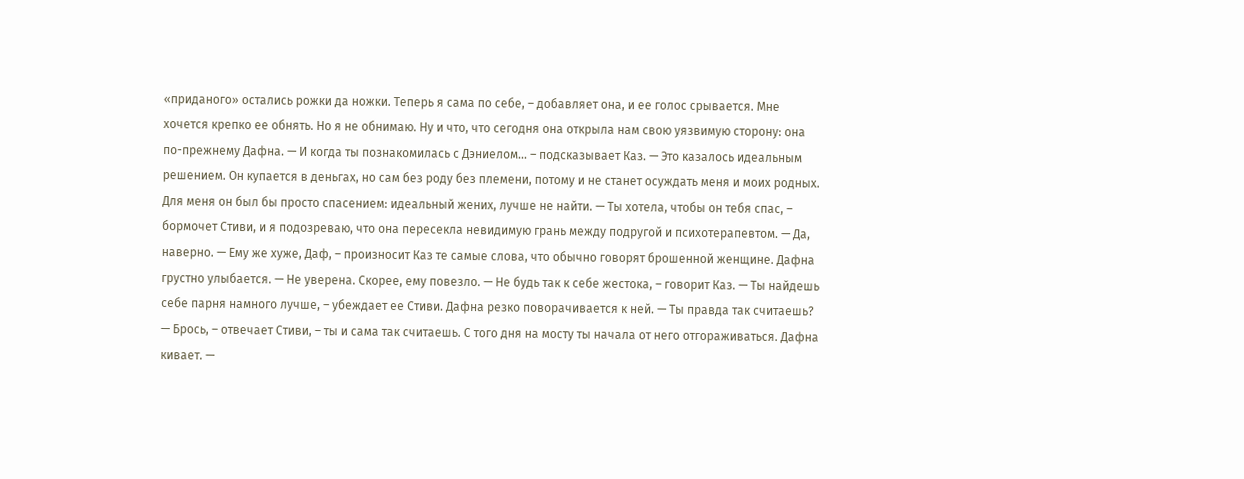«приданого» остались рожки да ножки. Теперь я сама по себе, – добавляет она, и ее голос срывается. Мне хочется крепко ее обнять. Но я не обнимаю. Ну и что, что сегодня она открыла нам свою уязвимую сторону: она по-прежнему Дафна. — И когда ты познакомилась с Дэниелом… – подсказывает Каз. — Это казалось идеальным решением. Он купается в деньгах, но сам без роду без племени, потому и не станет осуждать меня и моих родных. Для меня он был бы просто спасением: идеальный жених, лучше не найти. — Ты хотела, чтобы он тебя спас, – бормочет Стиви, и я подозреваю, что она пересекла невидимую грань между подругой и психотерапевтом. — Да, наверно. — Ему же хуже, Даф, – произносит Каз те самые слова, что обычно говорят брошенной женщине. Дафна грустно улыбается. — Не уверена. Скорее, ему повезло. — Не будь так к себе жестока, – говорит Каз. — Ты найдешь себе парня намного лучше, – убеждает ее Стиви. Дафна резко поворачивается к ней. — Ты правда так считаешь? — Брось, – отвечает Стиви, – ты и сама так считаешь. С того дня на мосту ты начала от него отгораживаться. Дафна кивает. —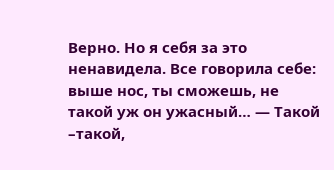Верно. Но я себя за это ненавидела. Все говорила себе: выше нос, ты сможешь, не такой уж он ужасный… — Такой –такой,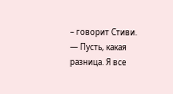– говорит Стиви. — Пусть, какая разница. Я все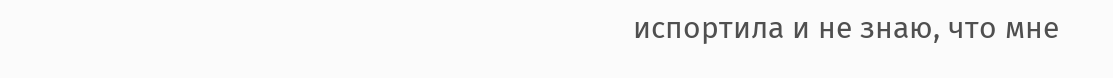испортила и не знаю, что мне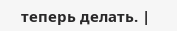теперь делать. |